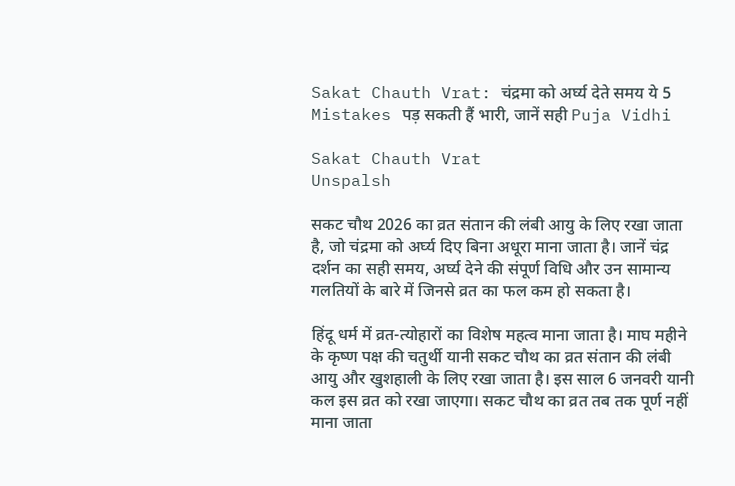Sakat Chauth Vrat: चंद्रमा को अर्घ्य देते समय ये 5 Mistakes पड़ सकती हैं भारी, जानें सही Puja Vidhi

Sakat Chauth Vrat
Unspalsh

सकट चौथ 2026 का व्रत संतान की लंबी आयु के लिए रखा जाता है, जो चंद्रमा को अर्घ्य दिए बिना अधूरा माना जाता है। जानें चंद्र दर्शन का सही समय, अर्घ्य देने की संपूर्ण विधि और उन सामान्य गलतियों के बारे में जिनसे व्रत का फल कम हो सकता है।

हिंदू धर्म में व्रत-त्योहारों का विशेष महत्व माना जाता है। माघ महीने के कृष्ण पक्ष की चतुर्थी यानी सकट चौथ का व्रत संतान की लंबी आयु और खुशहाली के लिए रखा जाता है। इस साल 6 जनवरी यानी कल इस व्रत को रखा जाएगा। सकट चौथ का व्रत तब तक पूर्ण नहीं माना जाता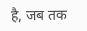है, जब तक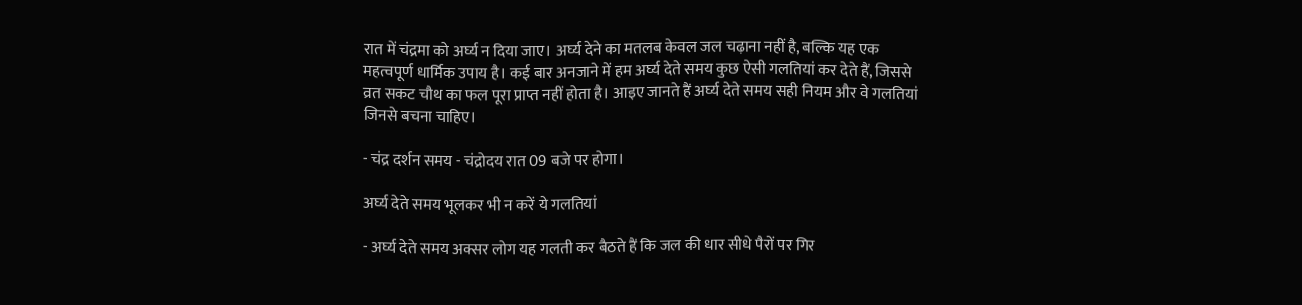रात में चंद्रमा को अर्घ्य न दिया जाए। अर्घ्य देने का मतलब केवल जल चढ़ाना नहीं है, बल्कि यह एक महत्वपूर्ण धार्मिक उपाय है। कई बार अनजाने में हम अर्घ्य देते समय कुछ ऐसी गलतियां कर देते हैं, जिससे व्रत सकट चौथ का फल पूरा प्राप्त नहीं होता है। आइए जानते हैं अर्घ्य देते समय सही नियम और वे गलतियां जिनसे बचना चाहिए।

- चंद्र दर्शन समय - चंद्रोदय रात 09 बजे पर होगा।

अर्घ्य देते समय भूलकर भी न करें ये गलतियां

- अर्घ्य देते समय अक्सर लोग यह गलती कर बैठते हैं कि जल की धार सीधे पैरों पर गिर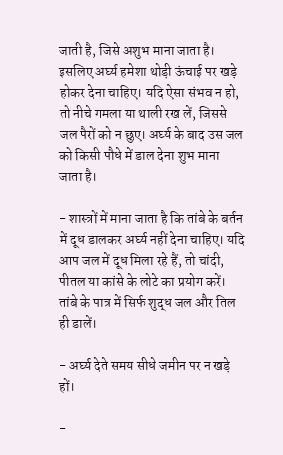जाती है, जिसे अशुभ माना जाता है। इसलिए अर्घ्य हमेशा थोड़ी ऊंचाई पर खड़े होकर देना चाहिए। यदि ऐसा संभव न हो, तो नीचे गमला या थाली रख लें, जिससे जल पैरों को न छुए। अर्घ्य के बाद उस जल को किसी पौधे में डाल देना शुभ माना जाता है।

- शास्त्रों में माना जाता है कि तांबे के बर्तन में दूध डालकर अर्घ्य नहीं देना चाहिए। यदि आप जल में दूध मिला रहे हैं, तो चांदी, पीतल या कांसे के लोटे का प्रयोग करें। तांबे के पात्र में सिर्फ शुद्ध जल और तिल ही डालें।

- अर्घ्य देते समय सीधे जमीन पर न खड़े हों।

-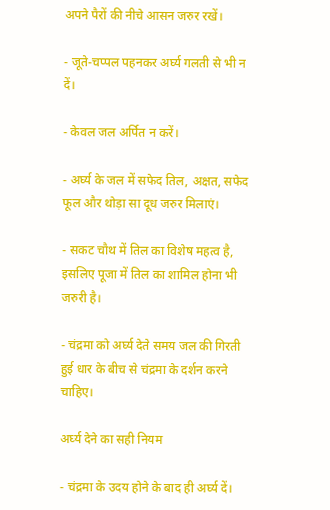अपने पैरों की नीचे आसन जरुर रखें।

- जूते-चप्पल पहनकर अर्घ्य गलती से भी न दें।

- केवल जल अर्पित न करें।

- अर्घ्य के जल में सफेद तिल, अक्षत, सफेद फूल और थोड़ा सा दूध जरुर मिलाएं।

- सकट चौथ में तिल का विशेष महत्व है, इसलिए पूजा में तिल का शामिल होना भी जरुरी है।

- चंद्रमा को अर्घ्य देते समय जल की गिरती हुई धार के बीच से चंद्रमा के दर्शन करने चाहिए।

अर्घ्य देने का सही नियम

- चंद्रमा के उदय होने के बाद ही अर्घ्य दें।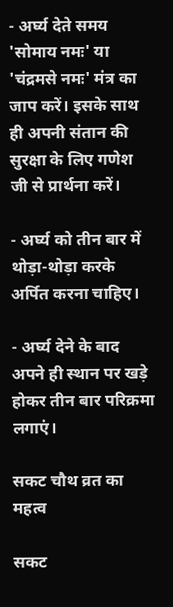- अर्घ्य देते समय 'सोमाय नमः' या 'चंद्रमसे नमः' मंत्र का जाप करें। इसके साथ ही अपनी संतान की सुरक्षा के लिए गणेश जी से प्रार्थना करें।

- अर्घ्य को तीन बार में थोड़ा-थोड़ा करके अर्पित करना चाहिए।

- अर्घ्य देने के बाद अपने ही स्थान पर खड़े होकर तीन बार परिक्रमा लगाएं।

सकट चौथ व्रत का महत्व

सकट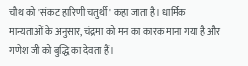चौथ को 'संकट हारिणी चतुर्थी' कहा जाता है। धार्मिक मान्यताओं के अनुसार, चंद्रमा को मन का कारक माना गया है और गणेश जी को बुद्धि का देवता हैं।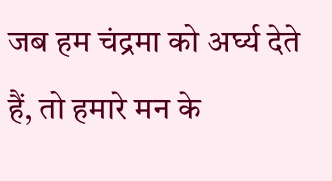जब हम चंद्रमा को अर्घ्य देते हैं, तो हमारे मन के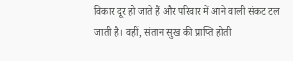विकार दूर हो जाते हैं और परिवार में आने वाली संकट टल जाती है। वहीं, संतान सुख की प्राप्ति होती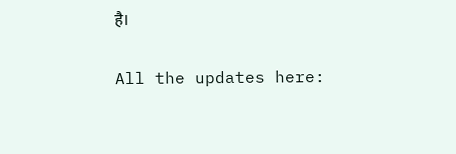है।

All the updates here: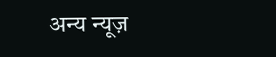अन्य न्यूज़